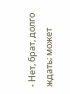- Нет, брат, долго ждать; может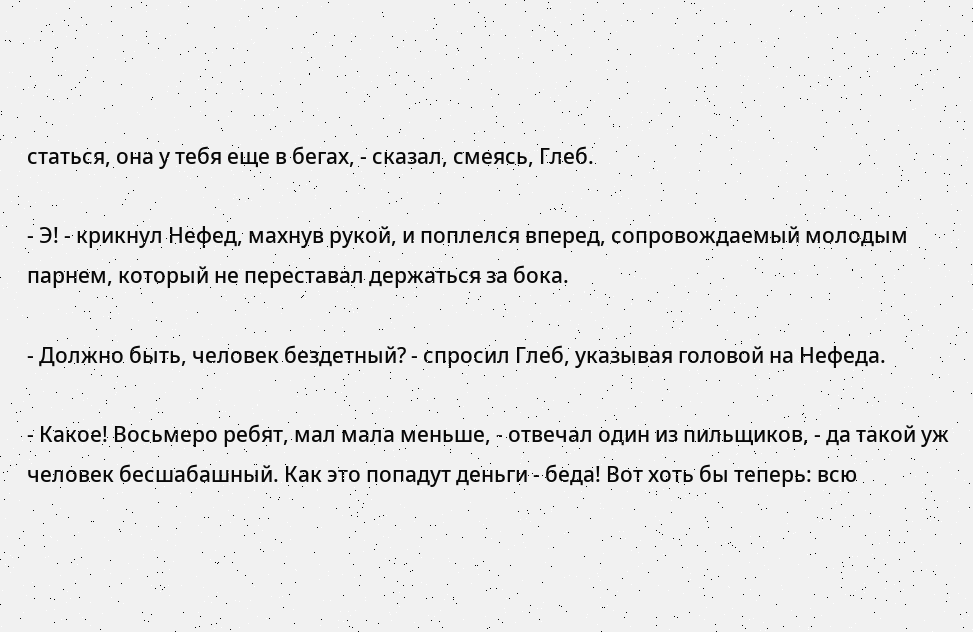статься, она у тебя еще в бегах, - сказал, смеясь, Глеб.

- Э! - крикнул Нефед, махнув рукой, и поплелся вперед, сопровождаемый молодым парнем, который не переставал держаться за бока.

- Должно быть, человек бездетный? - спросил Глеб, указывая головой на Нефеда.

- Какое! Восьмеро ребят, мал мала меньше, - отвечал один из пильщиков, - да такой уж человек бесшабашный. Как это попадут деньги - беда! Вот хоть бы теперь: всю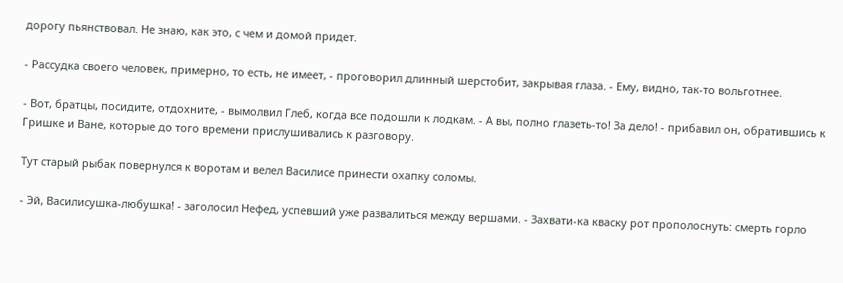дорогу пьянствовал. Не знаю, как это, с чем и домой придет.

- Рассудка своего человек, примерно, то есть, не имеет, - проговорил длинный шерстобит, закрывая глаза. - Ему, видно, так-то вольготнее.

- Вот, братцы, посидите, отдохните, - вымолвил Глеб, когда все подошли к лодкам. - А вы, полно глазеть-то! За дело! - прибавил он, обратившись к Гришке и Ване, которые до того времени прислушивались к разговору.

Тут старый рыбак повернулся к воротам и велел Василисе принести охапку соломы.

- Эй, Василисушка-любушка! - заголосил Нефед, успевший уже развалиться между вершами. - Захвати-ка кваску рот прополоснуть: смерть горло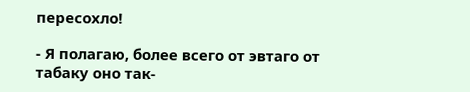пересохло!

- Я полагаю, более всего от эвтаго от табаку оно так-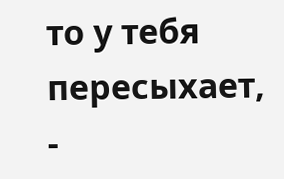то у тебя пересыхает, -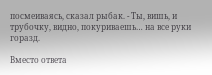посмеиваясь, сказал рыбак. - Ты, вишь, и трубочку, видно, покуриваешь… на все руки горазд.

Вместо ответа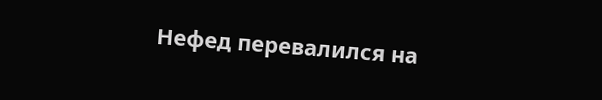Нефед перевалился на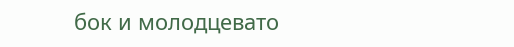бок и молодцевато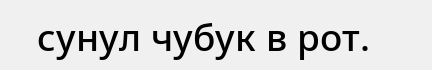сунул чубук в рот.